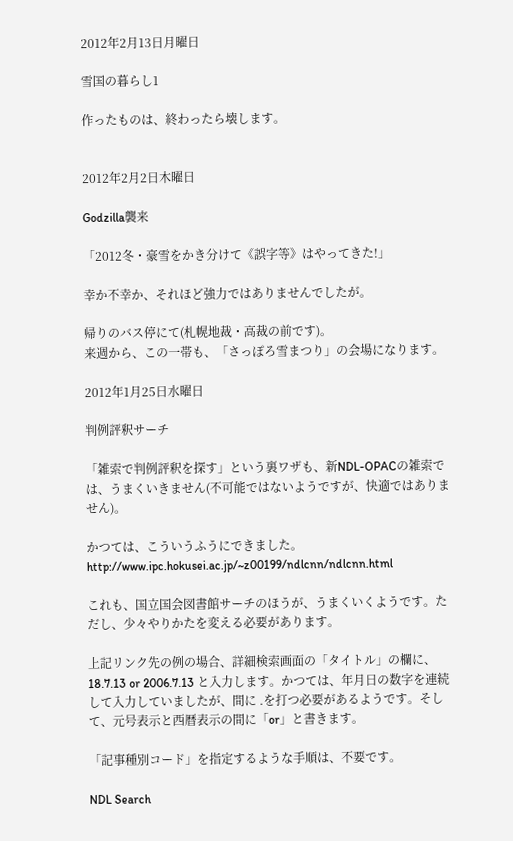2012年2月13日月曜日

雪国の暮らし1

作ったものは、終わったら壊します。


2012年2月2日木曜日

Godzilla襲来

「2012冬・豪雪をかき分けて《誤字等》はやってきた!」

幸か不幸か、それほど強力ではありませんでしたが。

帰りのバス停にて(札幌地裁・高裁の前です)。
来週から、この一帯も、「さっぽろ雪まつり」の会場になります。

2012年1月25日水曜日

判例評釈サーチ

「雑索で判例評釈を探す」という裏ワザも、新NDL-OPACの雑索では、うまくいきません(不可能ではないようですが、快適ではありません)。

かつては、こういうふうにできました。
http://www.ipc.hokusei.ac.jp/~z00199/ndlcnn/ndlcnn.html

これも、国立国会図書館サーチのほうが、うまくいくようです。ただし、少々やりかたを変える必要があります。

上記リンク先の例の場合、詳細検索画面の「タイトル」の欄に、 18.7.13 or 2006.7.13 と入力します。かつては、年月日の数字を連続して入力していましたが、間に .を打つ必要があるようです。そして、元号表示と西暦表示の間に「or」と書きます。

「記事種別コード」を指定するような手順は、不要です。

NDL Search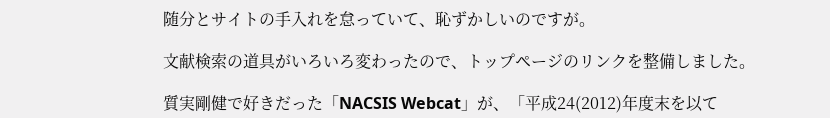随分とサイトの手入れを怠っていて、恥ずかしいのですが。

文献検索の道具がいろいろ変わったので、トップページのリンクを整備しました。

質実剛健で好きだった「NACSIS Webcat」が、「平成24(2012)年度末を以て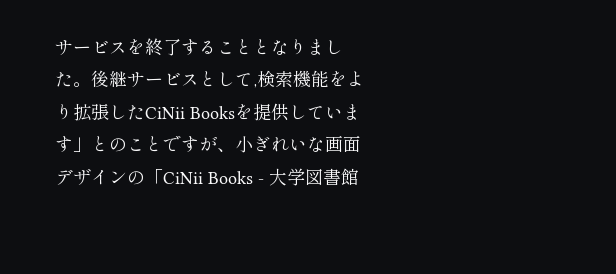サービスを終了することとなりました。後継サービスとして,検索機能をより拡張したCiNii Booksを提供しています」とのことですが、小ぎれいな画面デザインの「CiNii Books - 大学図書館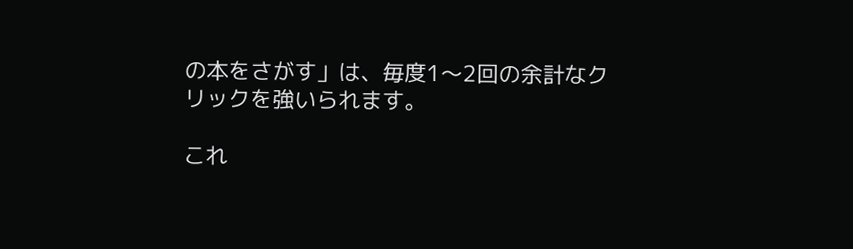の本をさがす」は、毎度1〜2回の余計なクリックを強いられます。

これ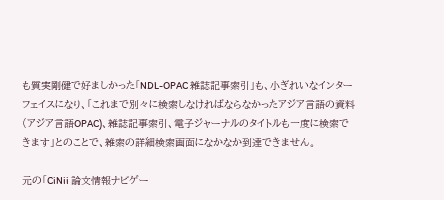も質実剛健で好ましかった「NDL-OPAC 雑誌記事索引」も、小ぎれいなインターフェイスになり、「これまで別々に検索しなければならなかったアジア言語の資料(アジア言語OPAC)、雑誌記事索引、電子ジャーナルのタイトルも一度に検索できます」とのことで、雑索の詳細検索画面になかなか到達できません。

元の「CiNii 論文情報ナビゲー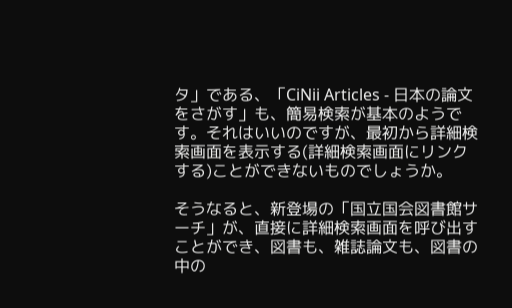タ」である、「CiNii Articles - 日本の論文をさがす」も、簡易検索が基本のようです。それはいいのですが、最初から詳細検索画面を表示する(詳細検索画面にリンクする)ことができないものでしょうか。

そうなると、新登場の「国立国会図書館サーチ」が、直接に詳細検索画面を呼び出すことができ、図書も、雑誌論文も、図書の中の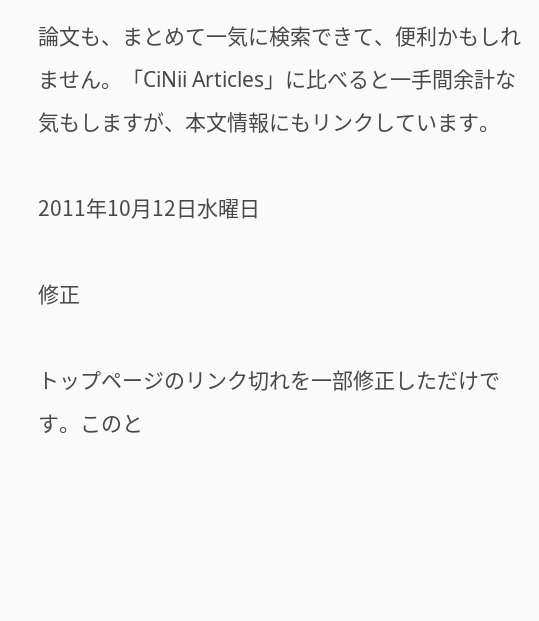論文も、まとめて一気に検索できて、便利かもしれません。「CiNii Articles」に比べると一手間余計な気もしますが、本文情報にもリンクしています。

2011年10月12日水曜日

修正

トップページのリンク切れを一部修正しただけです。このと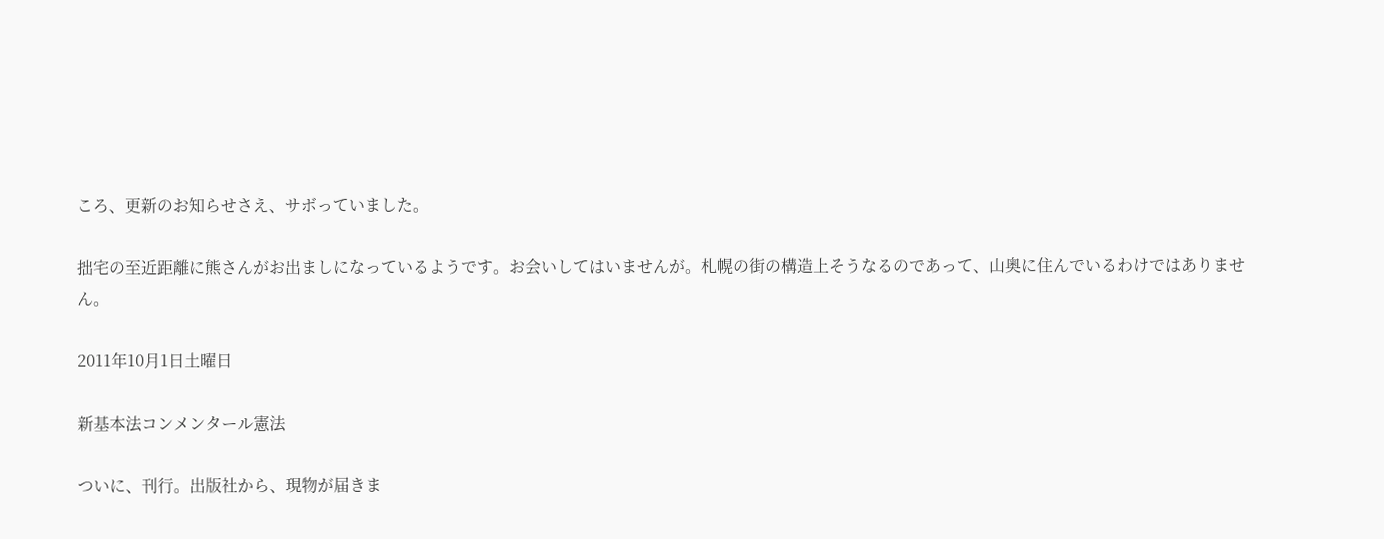ころ、更新のお知らせさえ、サボっていました。

拙宅の至近距離に熊さんがお出ましになっているようです。お会いしてはいませんが。札幌の街の構造上そうなるのであって、山奥に住んでいるわけではありません。

2011年10月1日土曜日

新基本法コンメンタール憲法

ついに、刊行。出版社から、現物が届きま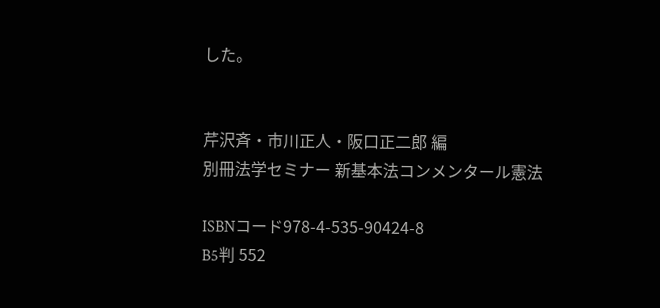した。


芹沢斉・市川正人・阪口正二郎 編
別冊法学セミナー 新基本法コンメンタール憲法

ISBNコード978-4-535-90424-8
B5判 552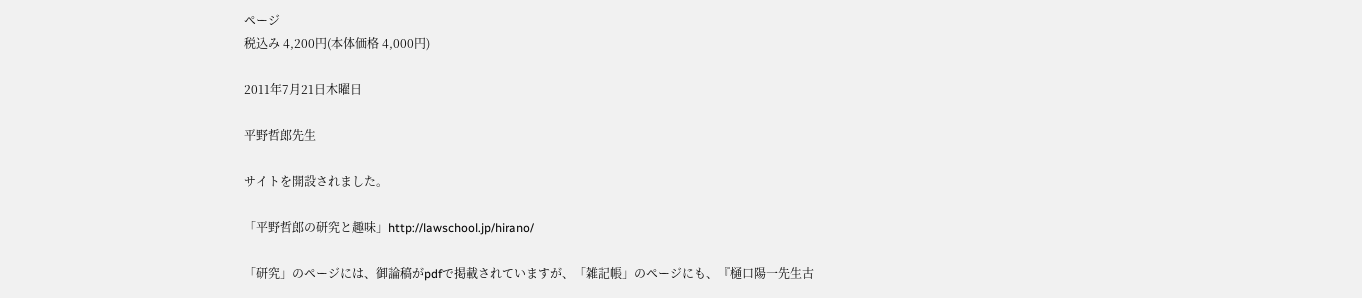ページ
税込み 4,200円(本体価格 4,000円)

2011年7月21日木曜日

平野哲郎先生

サイトを開設されました。

「平野哲郎の研究と趣味」http://lawschool.jp/hirano/

「研究」のページには、御論稿がpdfで掲載されていますが、「雑記帳」のページにも、『樋口陽一先生古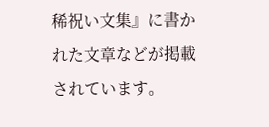稀祝い文集』に書かれた文章などが掲載されています。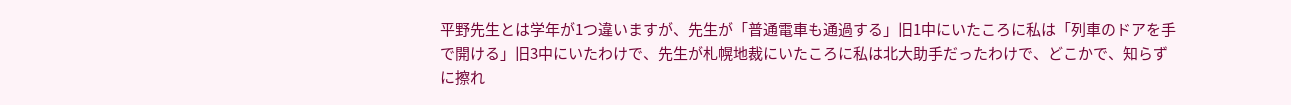平野先生とは学年が1つ違いますが、先生が「普通電車も通過する」旧1中にいたころに私は「列車のドアを手で開ける」旧3中にいたわけで、先生が札幌地裁にいたころに私は北大助手だったわけで、どこかで、知らずに擦れ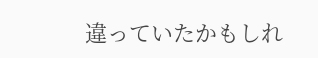違っていたかもしれ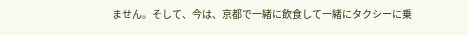ません。そして、今は、京都で一緒に飲食して一緒にタクシーに乗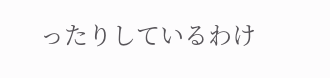ったりしているわけ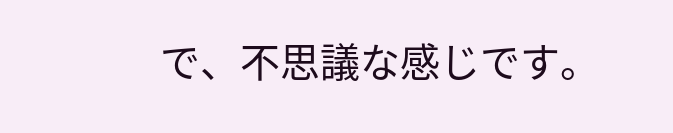で、不思議な感じです。